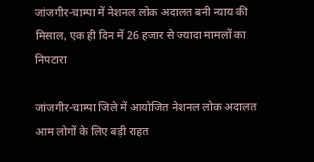जांजगीर-चाम्पा में नेशनल लोक अदालत बनी न्याय की मिसाल, एक ही दिन में 26 हजार से ज्यादा मामलों का निपटारा

जांजगीर-चाम्पा जिले में आयोजित नेशनल लोक अदालत आम लोगों के लिए बड़ी राहत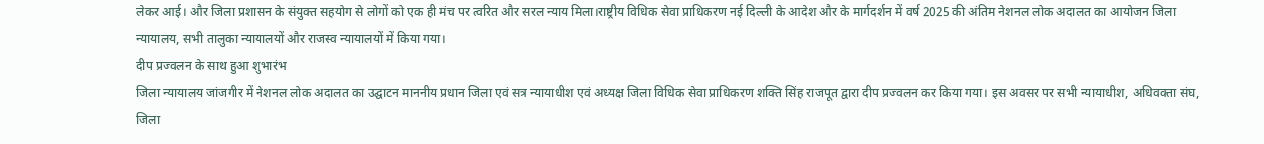लेकर आई। और जिला प्रशासन के संयुक्त सहयोग से लोगों को एक ही मंच पर त्वरित और सरल न्याय मिला।राष्ट्रीय विधिक सेवा प्राधिकरण नई दिल्ली के आदेश और के मार्गदर्शन में वर्ष 2025 की अंतिम नेशनल लोक अदालत का आयोजन जिला न्यायालय, सभी तालुका न्यायालयों और राजस्व न्यायालयों में किया गया।
दीप प्रज्वलन के साथ हुआ शुभारंभ
जिला न्यायालय जांजगीर में नेशनल लोक अदालत का उद्घाटन माननीय प्रधान जिला एवं सत्र न्यायाधीश एवं अध्यक्ष जिला विधिक सेवा प्राधिकरण शक्ति सिंह राजपूत द्वारा दीप प्रज्वलन कर किया गया। इस अवसर पर सभी न्यायाधीश, अधिवक्ता संघ, जिला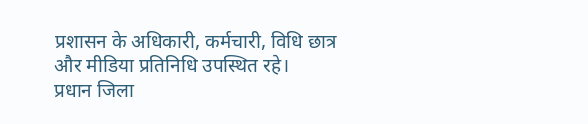प्रशासन के अधिकारी, कर्मचारी, विधि छात्र और मीडिया प्रतिनिधि उपस्थित रहे।
प्रधान जिला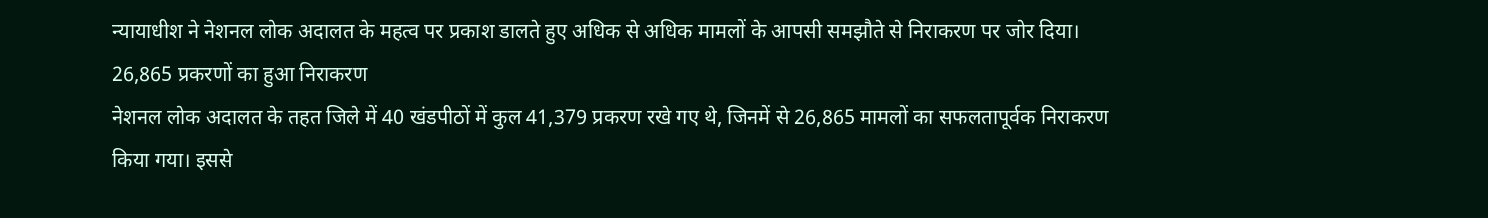न्यायाधीश ने नेशनल लोक अदालत के महत्व पर प्रकाश डालते हुए अधिक से अधिक मामलों के आपसी समझौते से निराकरण पर जोर दिया।
26,865 प्रकरणों का हुआ निराकरण
नेशनल लोक अदालत के तहत जिले में 40 खंडपीठों में कुल 41,379 प्रकरण रखे गए थे, जिनमें से 26,865 मामलों का सफलतापूर्वक निराकरण किया गया। इससे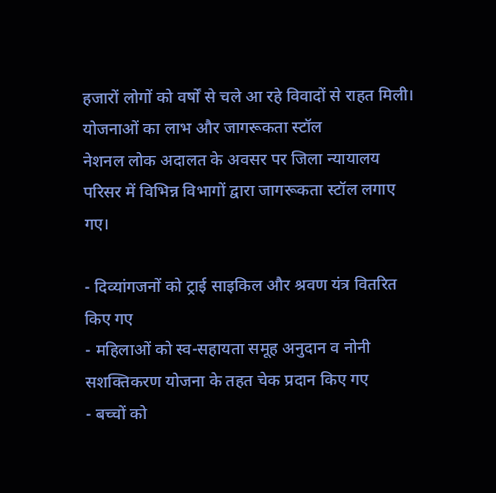हजारों लोगों को वर्षों से चले आ रहे विवादों से राहत मिली।
योजनाओं का लाभ और जागरूकता स्टॉल
नेशनल लोक अदालत के अवसर पर जिला न्यायालय परिसर में विभिन्न विभागों द्वारा जागरूकता स्टॉल लगाए गए।

- दिव्यांगजनों को ट्राई साइकिल और श्रवण यंत्र वितरित किए गए
- महिलाओं को स्व-सहायता समूह अनुदान व नोनी सशक्तिकरण योजना के तहत चेक प्रदान किए गए
- बच्चों को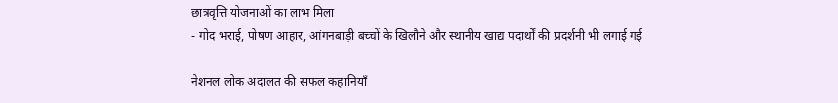छात्रवृत्ति योजनाओं का लाभ मिला
- गोद भराई, पोषण आहार, आंगनबाड़ी बच्चों के खिलौने और स्थानीय खाद्य पदार्थों की प्रदर्शनी भी लगाई गई

नेशनल लोक अदालत की सफल कहानियाँ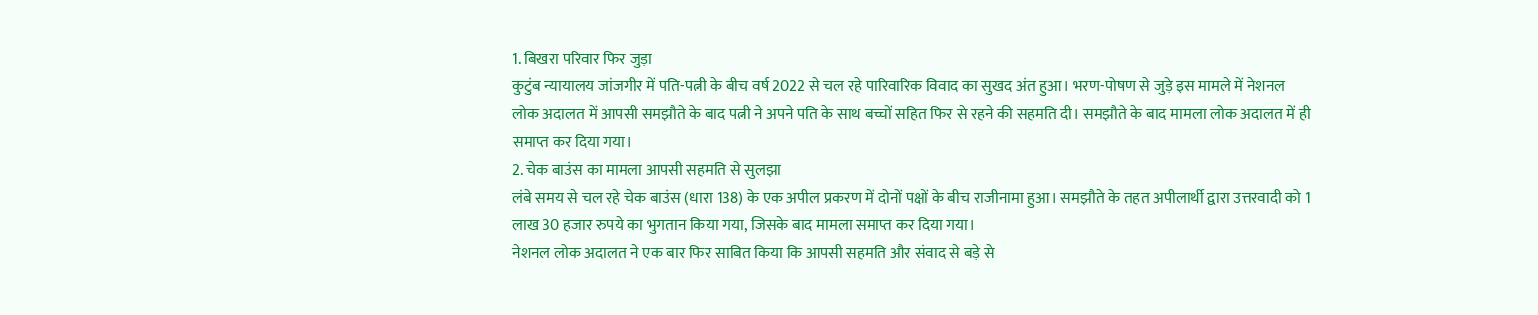1. बिखरा परिवार फिर जुड़ा
कुटुंब न्यायालय जांजगीर में पति-पत्नी के बीच वर्ष 2022 से चल रहे पारिवारिक विवाद का सुखद अंत हुआ। भरण-पोषण से जुड़े इस मामले में नेशनल लोक अदालत में आपसी समझौते के बाद पत्नी ने अपने पति के साथ बच्चों सहित फिर से रहने की सहमति दी। समझौते के बाद मामला लोक अदालत में ही समाप्त कर दिया गया।
2. चेक बाउंस का मामला आपसी सहमति से सुलझा
लंबे समय से चल रहे चेक बाउंस (धारा 138) के एक अपील प्रकरण में दोनों पक्षों के बीच राजीनामा हुआ। समझौते के तहत अपीलार्थी द्वारा उत्तरवादी को 1 लाख 30 हजार रुपये का भुगतान किया गया, जिसके बाद मामला समाप्त कर दिया गया।
नेशनल लोक अदालत ने एक बार फिर साबित किया कि आपसी सहमति और संवाद से बड़े से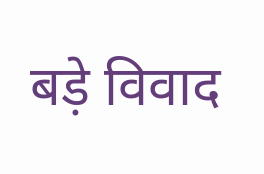बड़े विवाद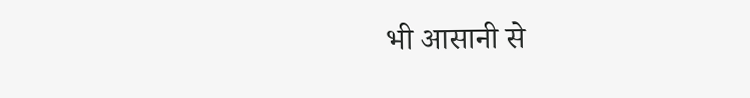भी आसानी से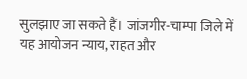सुलझाए जा सकते हैं। जांजगीर-चाम्पा जिले में यह आयोजन न्याय, राहत और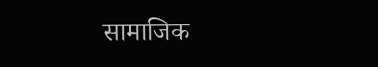सामाजिक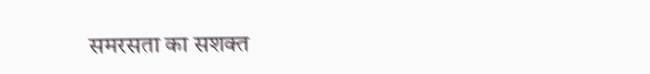समरसता का सशक्त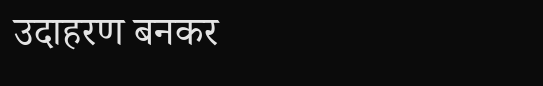उदाहरण बनकर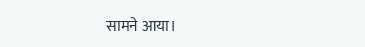सामने आया।